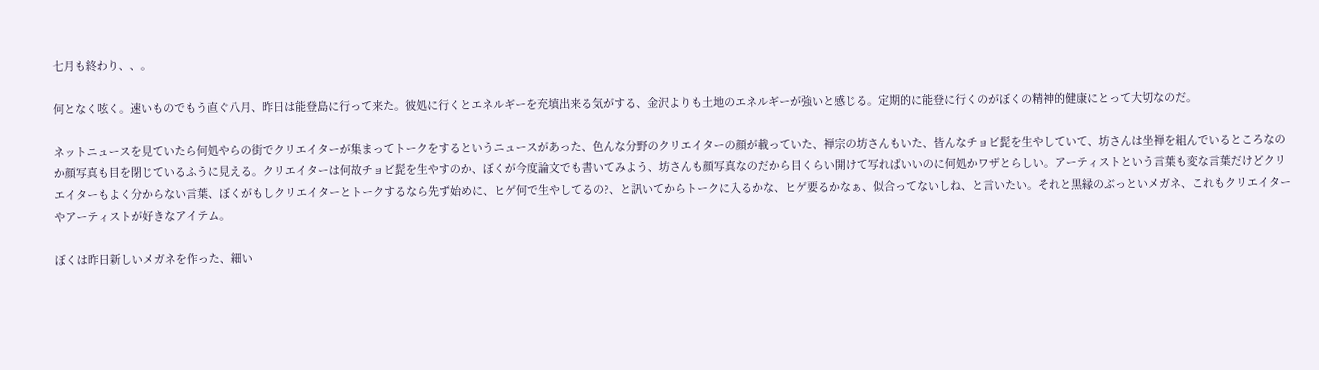七月も終わり、、。

何となく呟く。速いものでもう直ぐ八月、昨日は能登島に行って来た。彼処に行くとエネルギーを充填出来る気がする、金沢よりも土地のエネルギーが強いと感じる。定期的に能登に行くのがぼくの精神的健康にとって大切なのだ。

ネットニュースを見ていたら何処やらの街でクリエイターが集まってトークをするというニュースがあった、色んな分野のクリエイターの顔が載っていた、禅宗の坊さんもいた、皆んなチョビ髭を生やしていて、坊さんは坐禅を組んでいるところなのか顔写真も目を閉じているふうに見える。クリエイターは何故チョビ髭を生やすのか、ぼくが今度論文でも書いてみよう、坊さんも顔写真なのだから目くらい開けて写ればいいのに何処かワザとらしい。アーティストという言葉も変な言葉だけどクリエイターもよく分からない言葉、ぼくがもしクリエイターとトークするなら先ず始めに、ヒゲ何で生やしてるの?、と訊いてからトークに入るかな、ヒゲ要るかなぁ、似合ってないしね、と言いたい。それと黒縁のぶっといメガネ、これもクリエイターやアーティストが好きなアイテム。

ぼくは昨日新しいメガネを作った、細い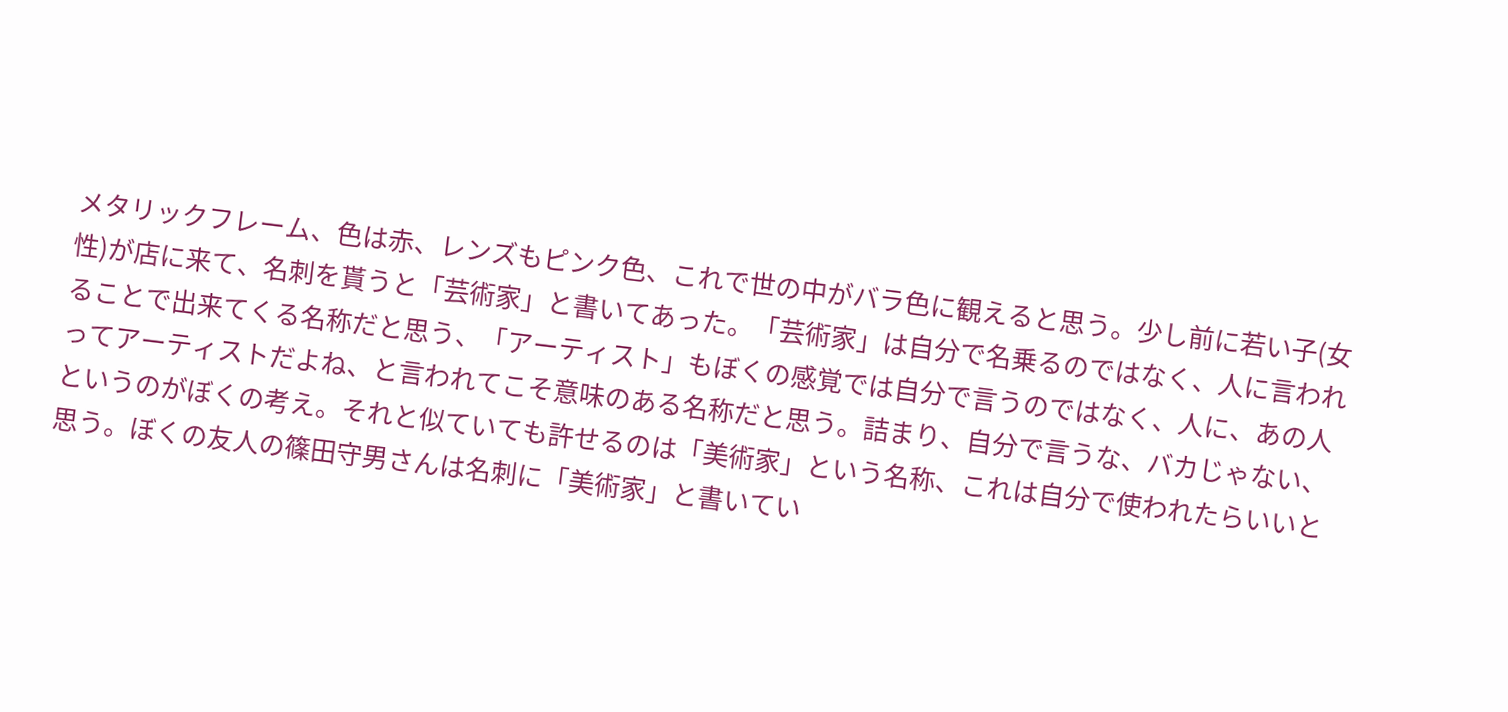メタリックフレーム、色は赤、レンズもピンク色、これで世の中がバラ色に観えると思う。少し前に若い子(女性)が店に来て、名刺を貰うと「芸術家」と書いてあった。「芸術家」は自分で名乗るのではなく、人に言われることで出来てくる名称だと思う、「アーティスト」もぼくの感覚では自分で言うのではなく、人に、あの人ってアーティストだよね、と言われてこそ意味のある名称だと思う。詰まり、自分で言うな、バカじゃない、というのがぼくの考え。それと似ていても許せるのは「美術家」という名称、これは自分で使われたらいいと思う。ぼくの友人の篠田守男さんは名刺に「美術家」と書いてい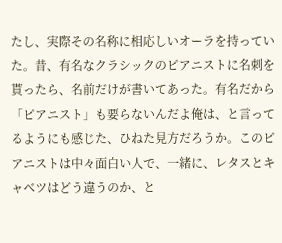たし、実際その名称に相応しいオーラを持っていた。昔、有名なクラシックのピアニストに名刺を貰ったら、名前だけが書いてあった。有名だから「ピアニスト」も要らないんだよ俺は、と言ってるようにも感じた、ひねた見方だろうか。このピアニストは中々面白い人で、一緒に、レタスとキャベツはどう違うのか、と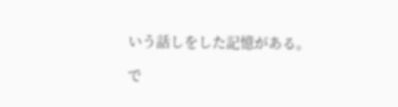いう話しをした記憶がある。

で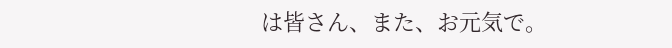は皆さん、また、お元気で。